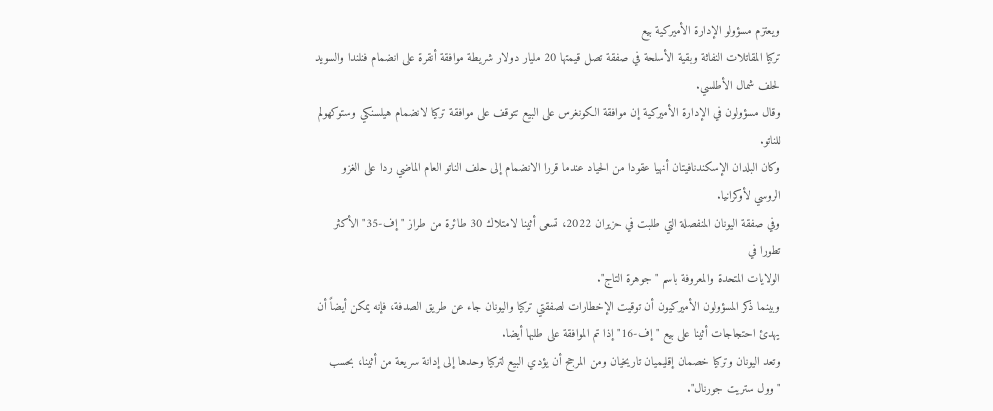ويعتزم مسؤولو الإدارة الأميركية بيع
تركيا المقاتلات النفاثة وبقية الأسلحة في صفقة تصل قيمتها 20 مليار دولار شريطة موافقة أنقرة على انضمام فنلندا والسويد لحلف شمال الأطلسي.
وقال مسؤولون في الإدارة الأميركية إن موافقة الكونغرس على البيع تتوقف على موافقة تركيا لانضمام هيلسنكي وستوكهولم للناتو.
وكان البلدان الإسكندنافيتان أنهيا عقودا من الحياد عندما قررا الانضمام إلى حلف الناتو العام الماضي ردا على الغزو الروسي لأوكرانيا.
وفي صفقة اليونان المنفصلة التي طلبت في حزيران 2022، تسعى أثينا لامتلاك 30 طائرة من طراز "إف-35" الأكثر تطورا في
الولايات المتحدة والمعروفة باسم "جوهرة التاج".
وبينما ذكر المسؤولون الأميركيون أن توقيت الإخطارات لصفقتي تركيا واليونان جاء عن طريق الصدفة، فإنه يمكن أيضاً أن يهدئ احتجاجات أثينا على بيع "إف-16" إذا تم الموافقة على طلبها أيضا.
وتعد اليونان وتركيا خصمان إقليميان تاريخيان ومن المرجح أن يؤدي البيع لتركيا وحدها إلى إدانة سريعة من أثينا، بحسب "وول ستريت جورنال".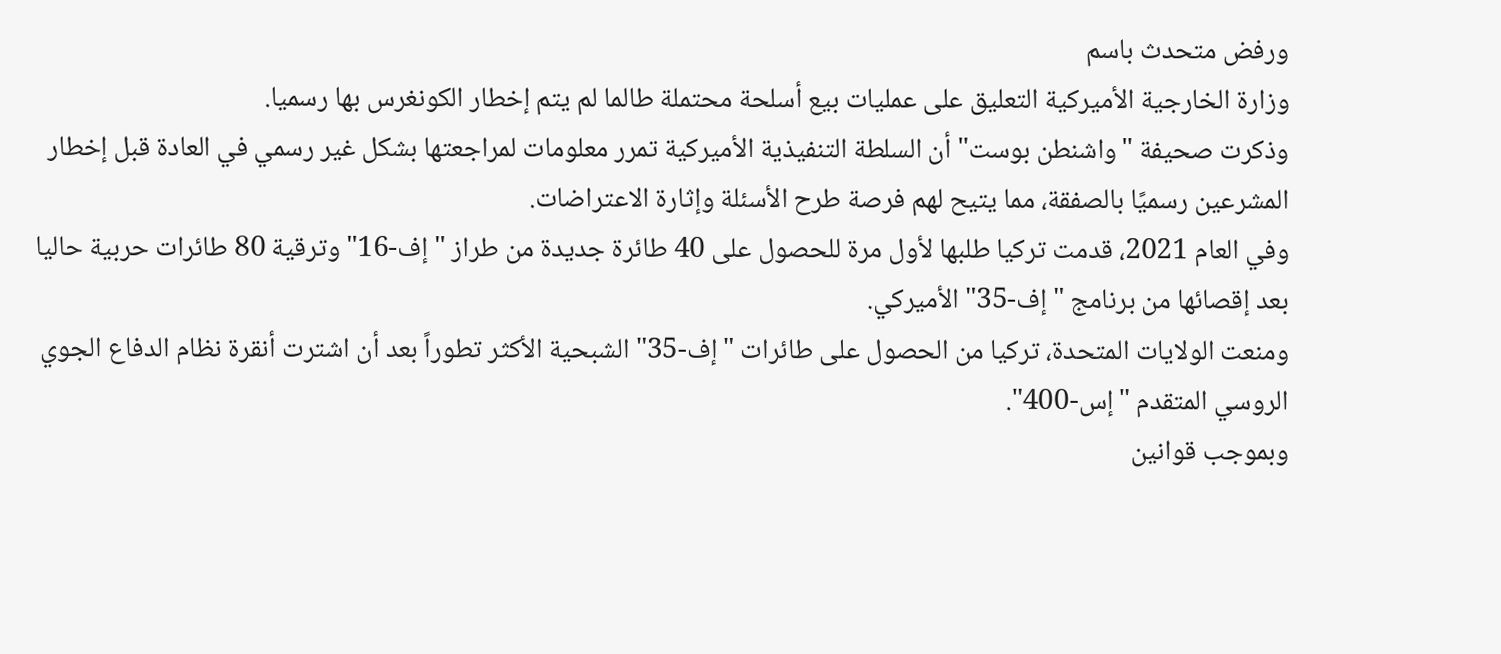ورفض متحدث باسم
وزارة الخارجية الأميركية التعليق على عمليات بيع أسلحة محتملة طالما لم يتم إخطار الكونغرس بها رسميا.
وذكرت صحيفة "واشنطن بوست" أن السلطة التنفيذية الأميركية تمرر معلومات لمراجعتها بشكل غير رسمي في العادة قبل إخطار المشرعين رسميًا بالصفقة، مما يتيح لهم فرصة طرح الأسئلة وإثارة الاعتراضات.
وفي العام 2021، قدمت تركيا طلبها لأول مرة للحصول على 40 طائرة جديدة من طراز "إف-16" وترقية 80 طائرات حربية حاليا بعد إقصائها من برنامج "إف-35" الأميركي.
ومنعت الولايات المتحدة، تركيا من الحصول على طائرات "إف-35" الشبحية الأكثر تطوراً بعد أن اشترت أنقرة نظام الدفاع الجوي الروسي المتقدم "إس-400".
وبموجب قوانين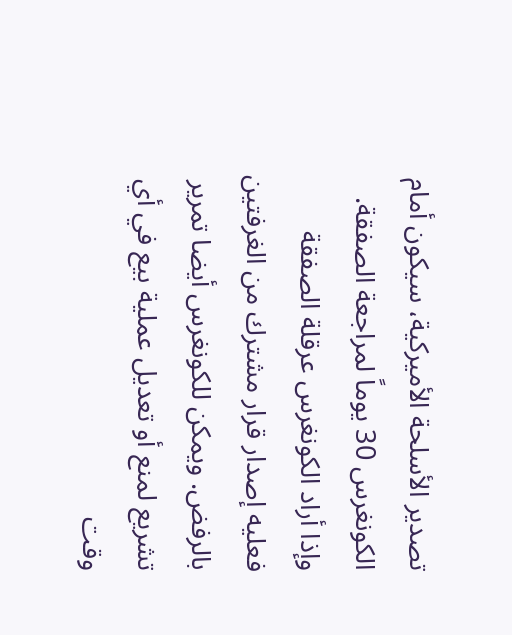تصدير الأسلحة الأميركية، سيكون أمام الكونغرس 30 يوماً لمراجعة الصفقة. وإذا أراد الكونغرس عرقلة الصفقة فعليه إصدار قرار مشترك من الغرفتين بالرفض. ويمكن للكونغرس أيضا تمرير تشريع لمنع أو تعديل عملية بيع في أي وقت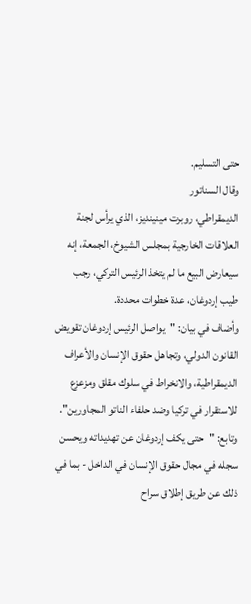حتى التسليم.
وقال السناتور
الديمقراطي، روبرت مينينديز، الذي يرأس لجنة العلاقات الخارجية بمجلس الشيوخ، الجمعة، إنه سيعارض البيع ما لم يتخذ الرئيس التركي، رجب طيب إردوغان، عدة خطوات محددة.
وأضاف في بيان: "يواصل الرئيس إردوغان تقويض القانون الدولي، وتجاهل حقوق الإنسان والأعراف
الديمقراطية، والانخراط في سلوك مقلق ومزعزع للاستقرار في تركيا وضد حلفاء الناتو المجاورين".
وتابع: "حتى يكف إردوغان عن تهديداته ويحسن سجله في مجال حقوق الإنسان في الداخل - بما في ذلك عن طريق إطلاق سراح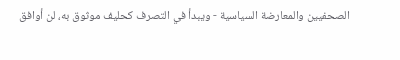الصحفيين والمعارضة السياسية - ويبدأ في التصرف كحليف موثوق به، لن أوافق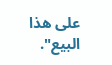على هذا البيع".